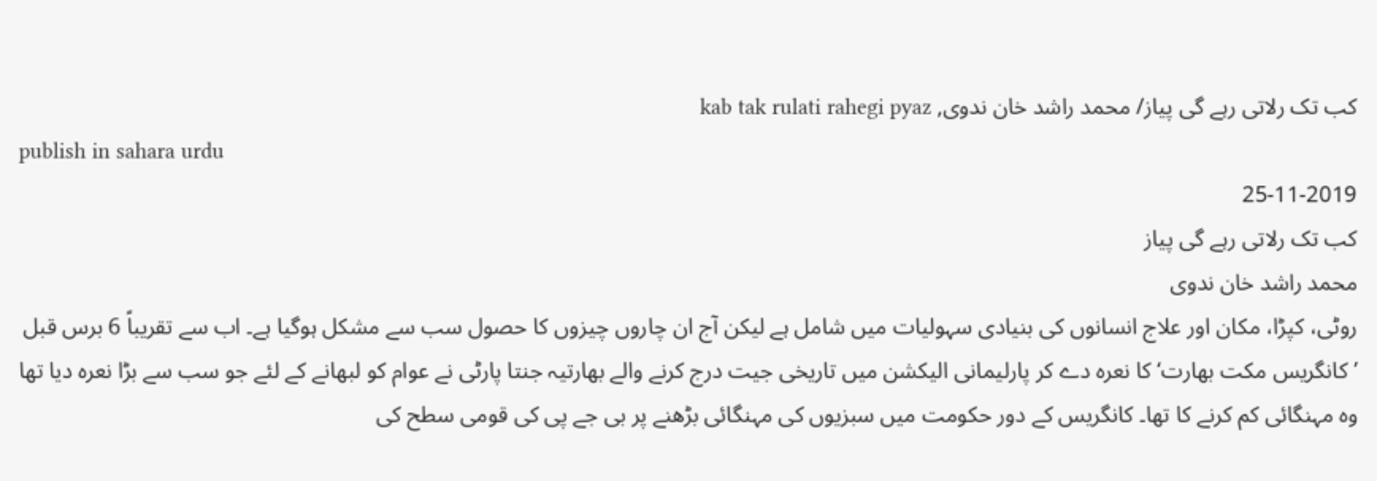کب تک رلاتی رہے گی پیاز/ محمد راشد خان ندوی, kab tak rulati rahegi pyaz
publish in sahara urdu
25-11-2019
کب تک رلاتی رہے گی پیاز
محمد راشد خان ندوی
روٹی، کپڑا، مکان اور علاج انسانوں کی بنیادی سہولیات میں شامل ہے لیکن آج ان چاروں چیزوں کا حصول سب سے مشکل ہوگیا ہے۔ اب سے تقریباً 6 برس قبل ’کانگریس مکت بھارت‘ کا نعرہ دے کر پارلیمانی الیکشن میں تاریخی جیت درج کرنے والے بھارتیہ جنتا پارٹی نے عوام کو لبھانے کے لئے جو سب سے بڑا نعرہ دیا تھا وہ مہنگائی کم کرنے کا تھا۔ کانگریس کے دور حکومت میں سبزیوں کی مہنگائی بڑھنے پر بی جے پی کی قومی سطح کی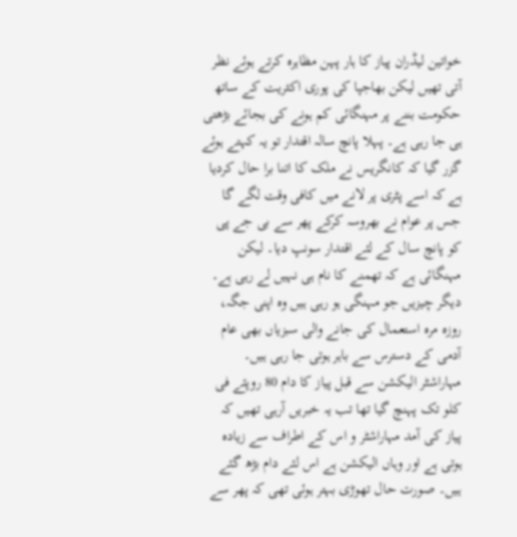خواتین لیڈران پیاز کا ہار پہن مظاہرہ کرتے ہوئے نظر آتی تھیں لیکن بھاجپا کی پوری اکثریت کے ساتھ حکومت بننے پر مہنگائی کم ہونے کی بجائے بڑھتی ہی جا رہی ہے۔ پہلا پانچ سالہ اقتدار تو یہ کہتے ہوئے گزر گیا کہ کانگریس نے ملک کا اتنا برا حال کردیا ہے کہ اسے پٹری پر لانے میں کافی وقت لگے گا جس پر عوام نے بھروسہ کرکے پھر سے بی جے پی کو پانچ سال کے لئے اقتدار سونپ دیا۔ لیکن مہنگائی ہے کہ تھمنے کا نام ہی نہیں لے رہی ہے۔ دیگر چیزیں جو مہنگی ہو رہی ہیں وہ اپنی جگہ، روزہ مرہ استعمال کی جانے والی سبزیاں بھی عام آدمی کے دسترس سے باہر ہوتی جا رہی ہیں۔ مہاراشٹر الیکشن سے قبل پیاز کا دام 80 روپئے فی کلو تک پہنچ گیا تھا تب یہ خبریں آرہی تھیں کہ پیاز کی آمد مہاراشٹر و اس کے اطراف سے زیادہ ہوتی ہے اور وہاں الیکشن ہے اس لئے دام بڑھ گئے ہیں۔ صورت حال تھوڑی بہتر ہوئی تھی کہ پھر سے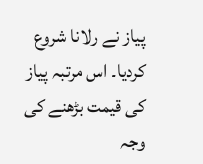پیاز نے رلانا شروع کردیا۔ اس مرتبہ پیاز کی قیمت بڑھنے کی وجہ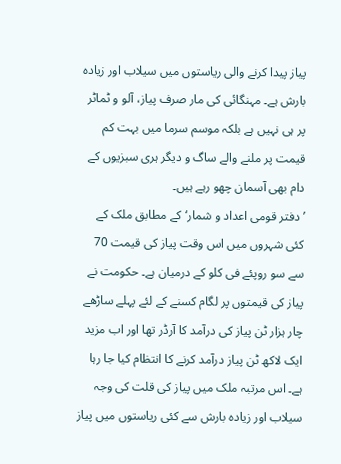پیاز پیدا کرنے والی ریاستوں میں سیلاب اور زیادہ بارش ہے۔ مہنگائی کی مار صرف پیاز، آلو و ٹماٹر پر ہی نہیں ہے بلکہ موسم سرما میں بہت کم قیمت پر ملنے والے ساگ و دیگر ہری سبزیوں کے دام بھی آسمان چھو رہے ہیں۔
’دفتر قومی اعداد و شمار‘کے مطابق ملک کے کئی شہروں میں اس وقت پیاز کی قیمت 70 سے سو روپئے فی کلو کے درمیان ہے۔ حکومت نے پیاز کی قیمتوں پر لگام کسنے کے لئے پہلے ساڑھے چار ہزار ٹن پیاز کی درآمد کا آرڈر تھا اور اب مزید ایک لاکھ ٹن پیاز درآمد کرنے کا انتظام کیا جا رہا ہے۔ اس مرتبہ ملک میں پیاز کی قلت کی وجہ سیلاب اور زیادہ بارش سے کئی ریاستوں میں پیاز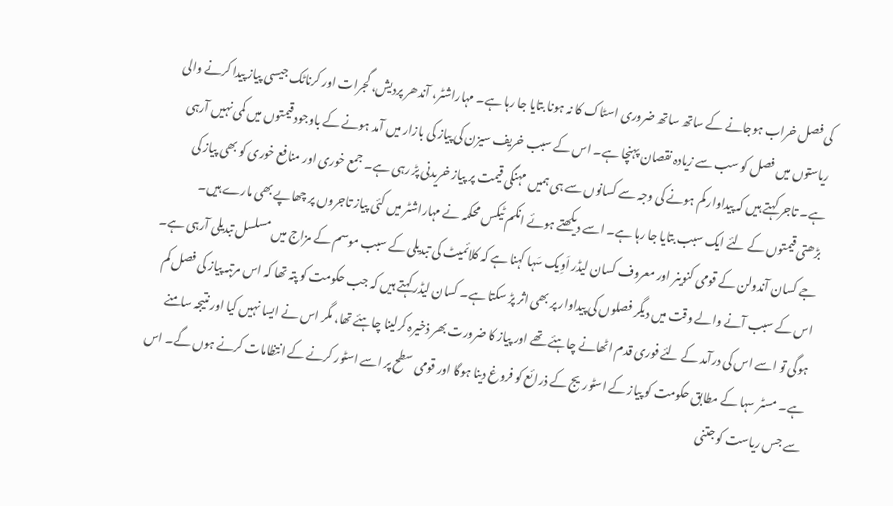کی فصل خراب ہوجانے کے ساتھ ساتھ ضروری اسٹاک کا نہ ہونا بتایا جا رہا ہے۔ مہاراشٹر، آندھر پردیش، گجرات اور کرناٹک جیسی پیاز پیدا کرنے والی ریاستوں میں فصل کو سب سے زیادہ نقصان پہنچا ہے۔ اس کے سبب خریف سیزن کی پیاز کی بازار میں آمد ہونے کے باوجود قیمتوں میں کمی نہیں آرہی ہے۔ تاجر کہتے ہیں کہ پیداوار کم ہونے کی وجہ سے کسانوں سے ہی ہمیں مہنگی قیمت پر پیاز خریدنی پڑ رہی ہے۔ جمع خوری اور منافع خوری کو بھی پیاز کی بڑھتی قیمتوں کے لئے ایک سبب بتایا جا رہا ہے۔ اسے دیکھتے ہوئے انکم ٹیکس محکمہ نے مہاراشٹر میں کئی پیاز تاجروں پر چھاپے بھی مارے ہیں۔
جے کسان آندولن کے قومی کنوینر اور معروف کسان لیڈر اَوِیک سَہا کہنا ہے کہ کلائمیٹ کی تبدیلی کے سبب موسم کے مزاج میں مسلسل تبدیلی آرہی ہے۔ اس کے سبب آنے والے وقت میں دیگر فصلوں کی پیداوار پر بھی اثر پڑ سکتا ہے۔ کسان لیڈر کہتے ہیں کہ جب حکومت کو پتہ تھا کہ اس مرتبہ پیاز کی فصل کم ہوگی تو اسے اس کی درآمد کے لئے فوری قدم اٹھانے چاہئے تھے اور پیاز کا ضرورت بھر ذخیرہ کرلینا چاہئے تھا، مگر اس نے ایسا نہیں کیا اور نتیجہ سامنے ہے۔ مسٹر سہا کے مطابق حکومت کو پیاز کے اسٹوریج کے ذرائع کو فروغ دینا ہوگا اور قومی سطح پر اسے اسٹور کرنے کے انتظامات کرنے ہوں گے۔ اس سے جس ریاست کو جتنی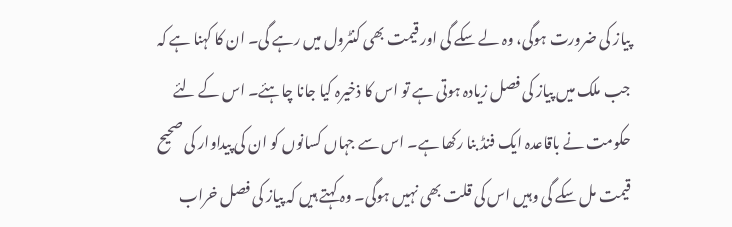پیاز کی ضرورت ہوگی، وہ لے سکے گی اور قیمت بھی کنٹرول میں رہے گی۔ ان کا کہنا ہے کہ جب ملک میں پیاز کی فصل زیادہ ہوتی ہے تو اس کا ذخیرہ کیا جانا چاہئے۔ اس کے لئے حکومت نے باقاعدہ ایک فنڈ بنا رکھا ہے۔ اس سے جہاں کسانوں کو ان کی پیداوار کی صحیح قیمت مل سکے گی وہیں اس کی قلت بھی نہیں ہوگی۔ وہ کہتے ہیں کہ پیاز کی فصل خراب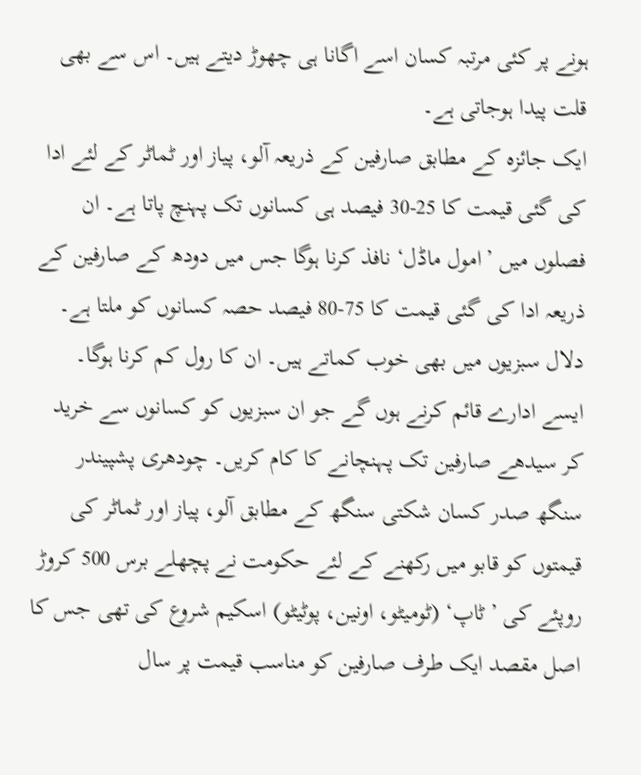ہونے پر کئی مرتبہ کسان اسے اگانا ہی چھوڑ دیتے ہیں۔ اس سے بھی قلت پیدا ہوجاتی ہے۔
ایک جائزہ کے مطابق صارفین کے ذریعہ آلو، پیاز اور ٹماٹر کے لئے ادا کی گئی قیمت کا 25-30 فیصد ہی کسانوں تک پہنچ پاتا ہے۔ ان فصلوں میں ’امول ماڈل‘ نافذ کرنا ہوگا جس میں دودھ کے صارفین کے ذریعہ ادا کی گئی قیمت کا 75-80 فیصد حصہ کسانوں کو ملتا ہے۔ دلال سبزیوں میں بھی خوب کماتے ہیں۔ ان کا رول کم کرنا ہوگا۔ ایسے ادارے قائم کرنے ہوں گے جو ان سبزیوں کو کسانوں سے خرید کر سیدھے صارفین تک پہنچانے کا کام کریں۔ چودھری پشپیندر سنگھ صدر کسان شکتی سنگھ کے مطابق آلو، پیاز اور ٹماٹر کی قیمتوں کو قابو میں رکھنے کے لئے حکومت نے پچھلے برس 500 کروڑ روپئے کی ’ٹاپ‘ (ٹومیٹو، اونین، پوٹیٹو) اسکیم شروع کی تھی جس کا اصل مقصد ایک طرف صارفین کو مناسب قیمت پر سال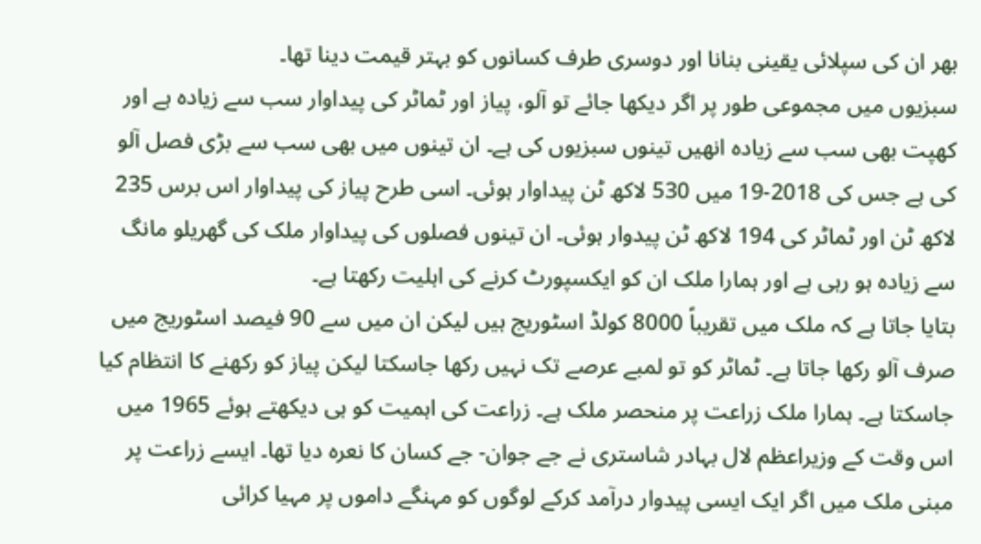بھر ان کی سپلائی یقینی بنانا اور دوسری طرف کسانوں کو بہتر قیمت دینا تھا۔
سبزیوں میں مجموعی طور پر اگر دیکھا جائے تو آلو، پیاز اور ٹماٹر کی پیداوار سب سے زیادہ ہے اور کھپت بھی سب سے زیادہ انھیں تینوں سبزیوں کی ہے۔ ان تینوں میں بھی سب سے بڑی فصل آلو کی ہے جس کی 2018-19 میں 530 لاکھ ٹن پیداوار ہوئی۔ اسی طرح پیاز کی پیداوار اس برس 235 لاکھ ٹن اور ٹماٹر کی 194 لاکھ ٹن پیدوار ہوئی۔ ان تینوں فصلوں کی پیداوار ملک کی گھریلو مانگ سے زیادہ ہو رہی ہے اور ہمارا ملک ان کو ایکسپورٹ کرنے کی اہلیت رکھتا ہے۔
بتایا جاتا ہے کہ ملک میں تقریباً 8000 کولڈ اسٹوریج ہیں لیکن ان میں سے 90 فیصد اسٹوریج میں صرف آلو رکھا جاتا ہے۔ ٹماٹر کو تو لمبے عرصے تک نہیں رکھا جاسکتا لیکن پیاز کو رکھنے کا انتظام کیا جاسکتا ہے۔ ہمارا ملک زراعت پر منحصر ملک ہے۔ زراعت کی اہمیت کو ہی دیکھتے ہوئے 1965 میں اس وقت کے وزیراعظم لال بہادر شاستری نے جے جوان- جے کسان کا نعرہ دیا تھا۔ ایسے زراعت پر مبنی ملک میں اگر ایک ایسی پیدوار درآمد کرکے لوگوں کو مہنگے داموں پر مہیا کرائی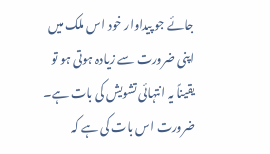جائے جو پیداوار خود اس ملک میں اپنی ضرورت سے زیادہ ہوتی ہو تو یقیناً یہ انتہائی تشویش کی بات ہے۔ ضرورت اس بات کی ہے کہ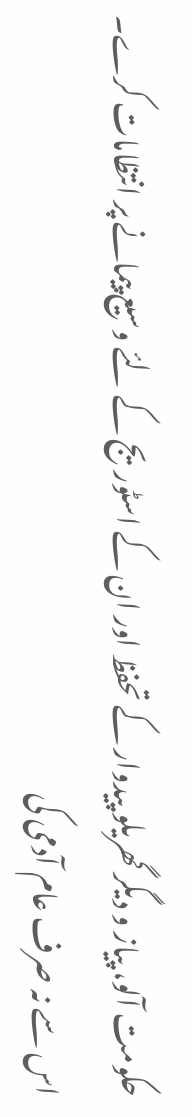حکومت آلو، پیاز و دیگر گھریلو پیدوار کے تحفظ اور ان کے اسٹوریج کے لئے وسیع پیمانے پر انتظامات کرے۔ اس سے نہ صرف عام آدمی کی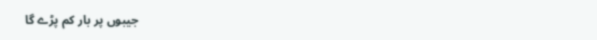جیبوں پر بار کم پڑے گا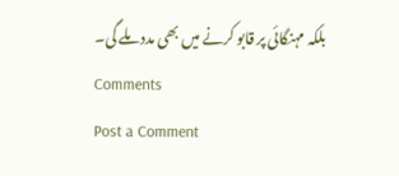بلکہ مہنگائی پر قابو کرنے میں بھی مدد ملے گی۔
Comments
Post a Comment